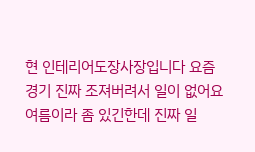현 인테리어도장사장입니다 요즘 경기 진짜 조져버려서 일이 없어요 여름이라 좀 있긴한데 진짜 일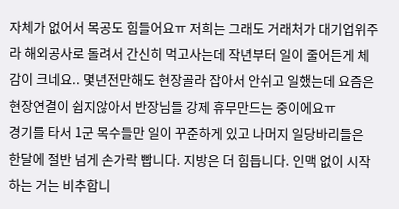자체가 없어서 목공도 힘들어요ㅠ 저희는 그래도 거래처가 대기업위주라 해외공사로 돌려서 간신히 먹고사는데 작년부터 일이 줄어든게 체감이 크네요.. 몇년전만해도 현장골라 잡아서 안쉬고 일했는데 요즘은 현장연결이 쉽지않아서 반장님들 강제 휴무만드는 중이에요ㅠ
경기를 타서 1군 목수들만 일이 꾸준하게 있고 나머지 일당바리들은 한달에 절반 넘게 손가락 빱니다. 지방은 더 힘듭니다. 인맥 없이 시작하는 거는 비추합니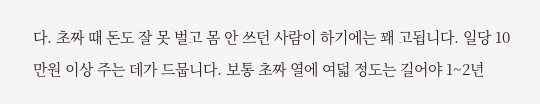다. 초짜 때 돈도 잘 못 벌고 몸 안 쓰던 사람이 하기에는 꽤 고됩니다. 일당 10만원 이상 주는 데가 드뭅니다. 보통 초짜 열에 여덟 정도는 길어야 1~2년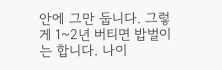안에 그만 둡니다. 그렇게 1~2년 버티면 밥벌이는 합니다. 나이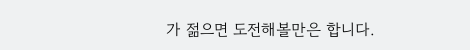가 젊으면 도전해볼만은 합니다.